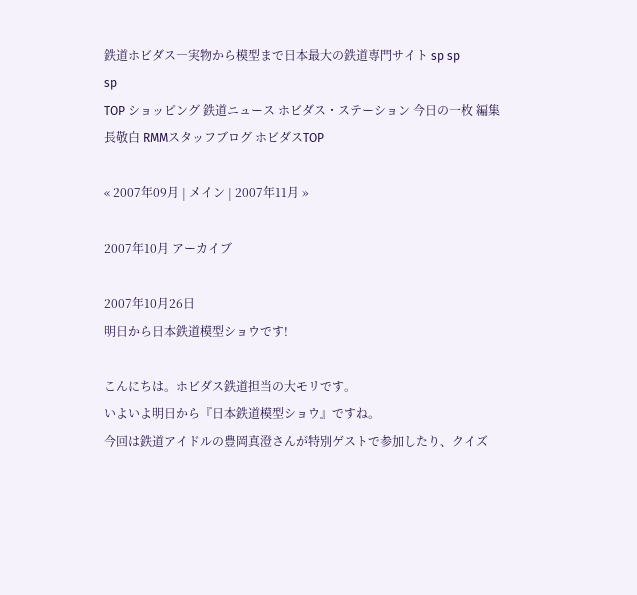鉄道ホビダス―実物から模型まで日本最大の鉄道専門サイト sp sp
sp
TOP ショッピング 鉄道ニュース ホビダス・ステーション 今日の一枚 編集長敬白 RMMスタッフブログ ホビダスTOP

« 2007年09月 | メイン | 2007年11月 »

2007年10月 アーカイブ

2007年10月26日
明日から日本鉄道模型ショウです!

こんにちは。ホビダス鉄道担当の大モリです。
いよいよ明日から『日本鉄道模型ショウ』ですね。
今回は鉄道アイドルの豊岡真澄さんが特別ゲストで参加したり、クイズ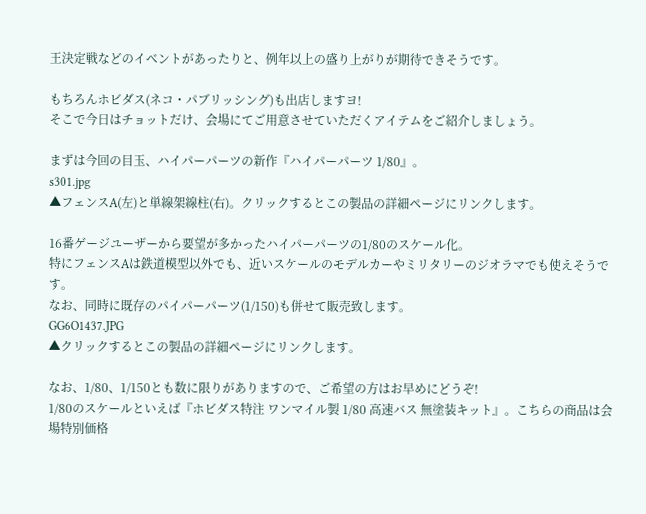王決定戦などのイベントがあったりと、例年以上の盛り上がりが期待できそうです。

もちろんホビダス(ネコ・パブリッシング)も出店しますヨ!
そこで今日はチョットだけ、会場にてご用意させていただくアイテムをご紹介しましょう。

まずは今回の目玉、ハイパーパーツの新作『ハイパーパーツ 1/80』。
s301.jpg
▲フェンスA(左)と単線架線柱(右)。クリックするとこの製品の詳細ページにリンクします。

16番ゲージユーザーから要望が多かったハイパーパーツの1/80のスケール化。
特にフェンスAは鉄道模型以外でも、近いスケールのモデルカーやミリタリーのジオラマでも使えそうです。
なお、同時に既存のパイパーパーツ(1/150)も併せて販売致します。
GG6O1437.JPG
▲クリックするとこの製品の詳細ページにリンクします。

なお、1/80、1/150とも数に限りがありますので、ご希望の方はお早めにどうぞ!
1/80のスケールといえば『ホビダス特注 ワンマイル製 1/80 高速バス 無塗装キット』。こちらの商品は会場特別価格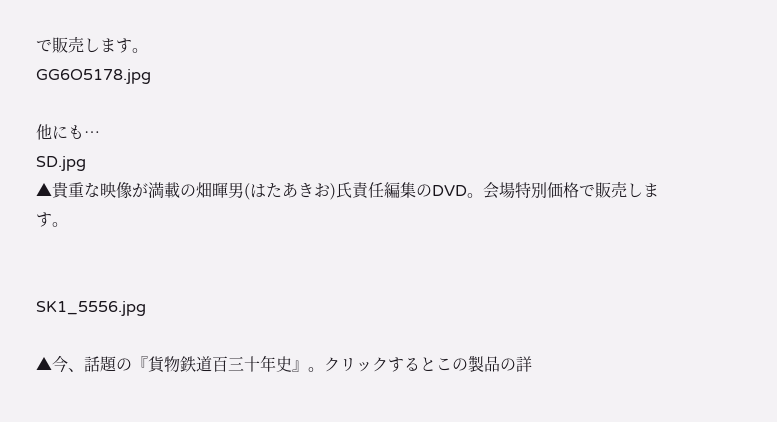で販売します。
GG6O5178.jpg

他にも…
SD.jpg
▲貴重な映像が満載の畑暉男(はたあきお)氏責任編集のDVD。会場特別価格で販売します。


SK1_5556.jpg

▲今、話題の『貨物鉄道百三十年史』。クリックするとこの製品の詳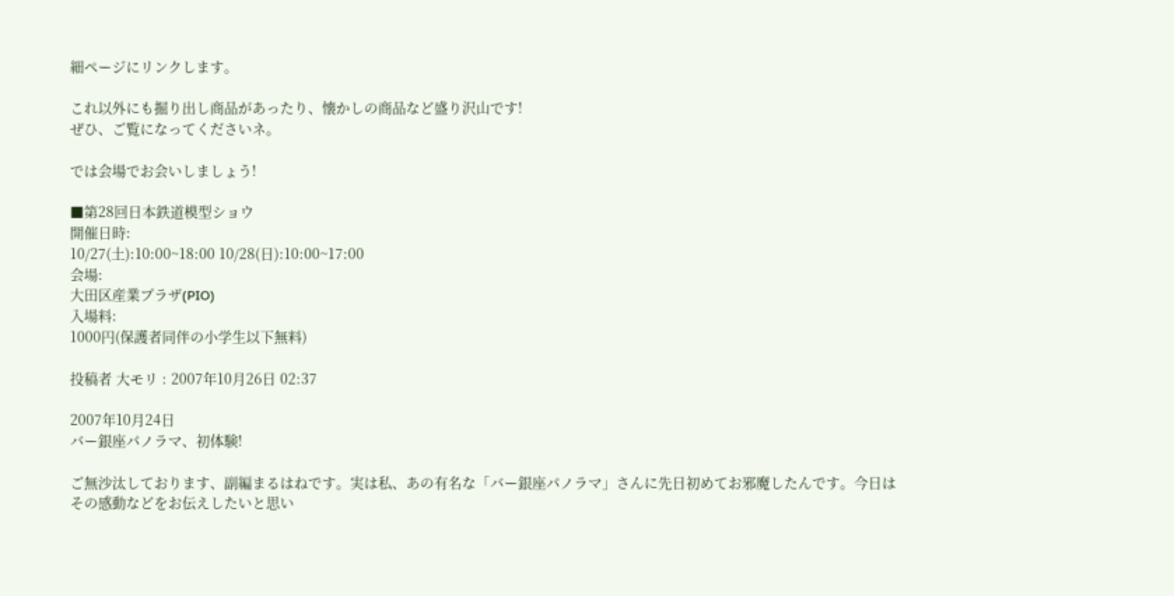細ページにリンクします。

これ以外にも掘り出し商品があったり、懐かしの商品など盛り沢山です!
ぜひ、ご覧になってくださいネ。

では会場でお会いしましょう!

■第28回日本鉄道模型ショウ
開催日時:
10/27(土):10:00~18:00 10/28(日):10:00~17:00
会場:
大田区産業プラザ(PIO)
入場料:
1000円(保護者同伴の小学生以下無料)

投稿者 大モリ : 2007年10月26日 02:37

2007年10月24日
バー銀座パノラマ、初体験!

ご無沙汰しております、副編まるはねです。実は私、あの有名な「バー銀座パノラマ」さんに先日初めてお邪魔したんです。今日はその感動などをお伝えしたいと思い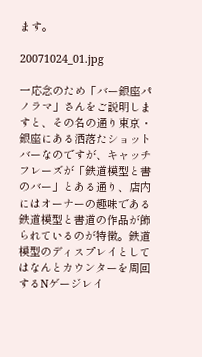ます。

20071024_01.jpg

一応念のため「バー銀座パノラマ」さんをご説明しますと、その名の通り東京・銀座にある洒落たショットバーなのですが、キャッチフレーズが「鉄道模型と書のバー」とある通り、店内にはオーナーの趣味である鉄道模型と書道の作品が飾られているのが特徴。鉄道模型のディスプレイとしてはなんとカウンターを周回するNゲージレイ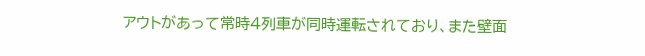アウトがあって常時4列車が同時運転されており、また壁面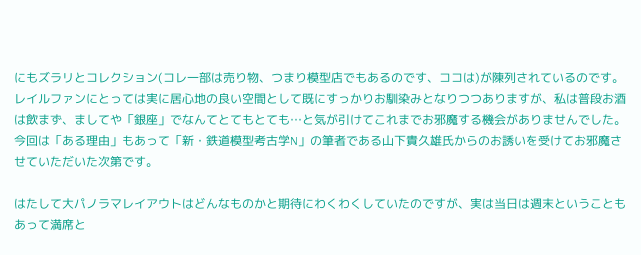にもズラリとコレクション(コレ一部は売り物、つまり模型店でもあるのです、ココは)が陳列されているのです。レイルファンにとっては実に居心地の良い空間として既にすっかりお馴染みとなりつつありますが、私は普段お酒は飲まず、ましてや「銀座」でなんてとてもとても…と気が引けてこれまでお邪魔する機会がありませんでした。今回は「ある理由」もあって「新・鉄道模型考古学N」の筆者である山下貴久雄氏からのお誘いを受けてお邪魔させていただいた次第です。

はたして大パノラマレイアウトはどんなものかと期待にわくわくしていたのですが、実は当日は週末ということもあって満席と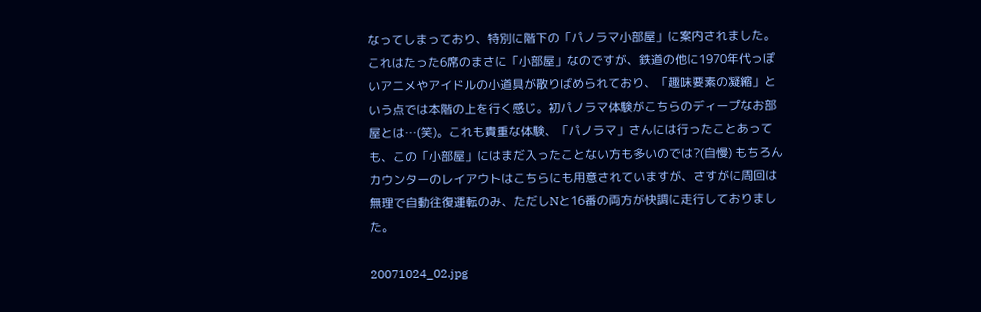なってしまっており、特別に階下の「パノラマ小部屋」に案内されました。これはたった6席のまさに「小部屋」なのですが、鉄道の他に1970年代っぽいアニメやアイドルの小道具が散りばめられており、「趣味要素の凝縮」という点では本階の上を行く感じ。初パノラマ体験がこちらのディープなお部屋とは…(笑)。これも貴重な体験、「パノラマ」さんには行ったことあっても、この「小部屋」にはまだ入ったことない方も多いのでは?(自慢) もちろんカウンターのレイアウトはこちらにも用意されていますが、さすがに周回は無理で自動往復運転のみ、ただしNと16番の両方が快調に走行しておりました。

20071024_02.jpg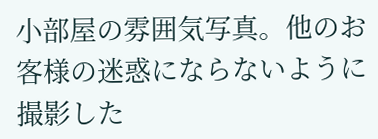小部屋の雰囲気写真。他のお客様の迷惑にならないように撮影した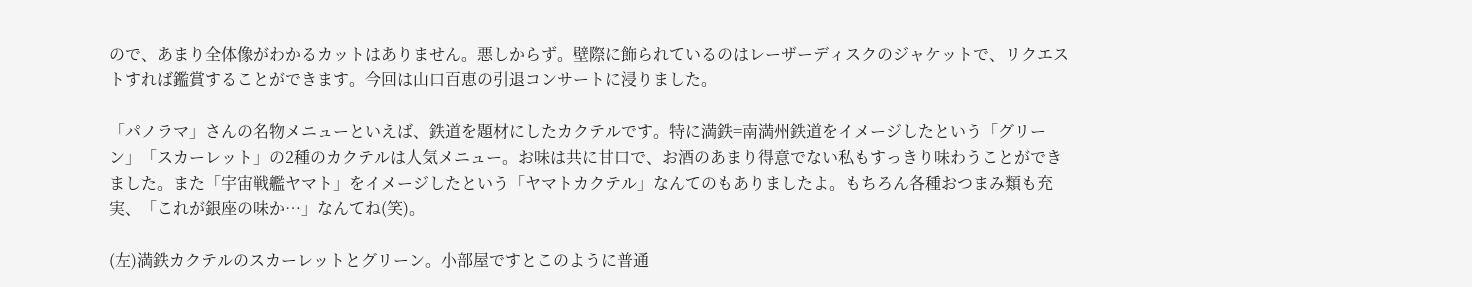ので、あまり全体像がわかるカットはありません。悪しからず。壁際に飾られているのはレーザーディスクのジャケットで、リクエストすれば鑑賞することができます。今回は山口百恵の引退コンサートに浸りました。

「パノラマ」さんの名物メニューといえば、鉄道を題材にしたカクテルです。特に満鉄=南満州鉄道をイメージしたという「グリーン」「スカーレット」の2種のカクテルは人気メニュー。お味は共に甘口で、お酒のあまり得意でない私もすっきり味わうことができました。また「宇宙戦艦ヤマト」をイメージしたという「ヤマトカクテル」なんてのもありましたよ。もちろん各種おつまみ類も充実、「これが銀座の味か…」なんてね(笑)。

(左)満鉄カクテルのスカーレットとグリーン。小部屋ですとこのように普通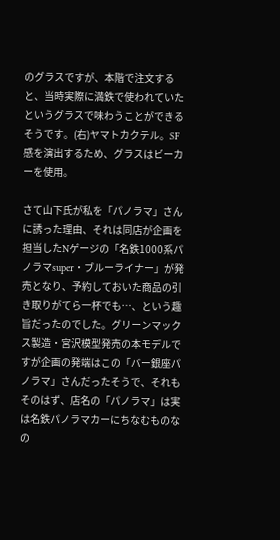のグラスですが、本階で注文すると、当時実際に満鉄で使われていたというグラスで味わうことができるそうです。(右)ヤマトカクテル。SF感を演出するため、グラスはビーカーを使用。

さて山下氏が私を「パノラマ」さんに誘った理由、それは同店が企画を担当したNゲージの「名鉄1000系パノラマsuper・ブルーライナー」が発売となり、予約しておいた商品の引き取りがてら一杯でも…、という趣旨だったのでした。グリーンマックス製造・宮沢模型発売の本モデルですが企画の発端はこの「バー銀座パノラマ」さんだったそうで、それもそのはず、店名の「パノラマ」は実は名鉄パノラマカーにちなむものなの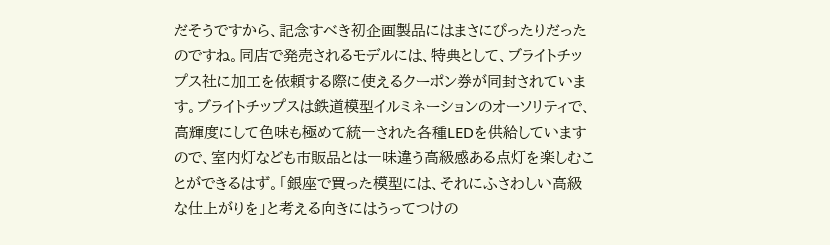だそうですから、記念すべき初企画製品にはまさにぴったりだったのですね。同店で発売されるモデルには、特典として、ブライトチップス社に加工を依頼する際に使えるクーポン券が同封されています。ブライトチップスは鉄道模型イルミネーションのオーソリティで、高輝度にして色味も極めて統一された各種LEDを供給していますので、室内灯なども市販品とは一味違う高級感ある点灯を楽しむことができるはず。「銀座で買った模型には、それにふさわしい高級な仕上がりを」と考える向きにはうってつけの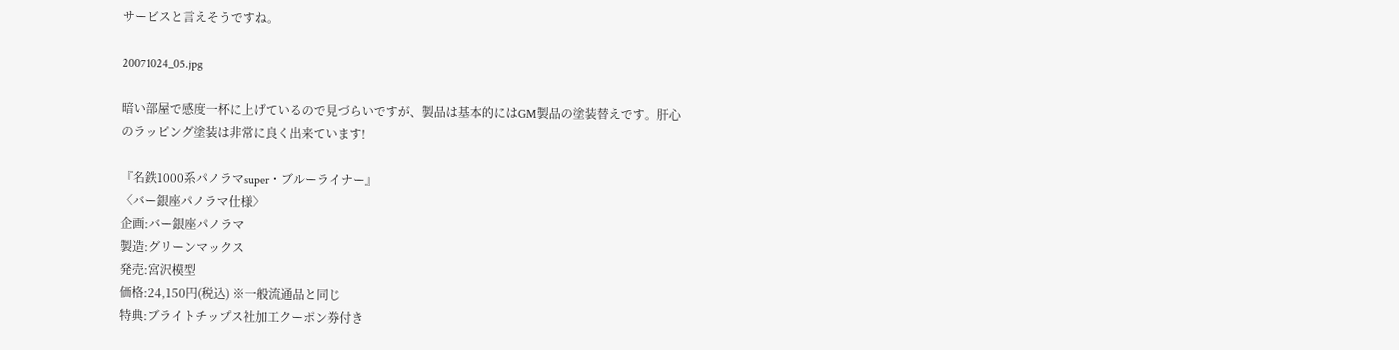サービスと言えそうですね。

20071024_05.jpg

暗い部屋で感度一杯に上げているので見づらいですが、製品は基本的にはGM製品の塗装替えです。肝心のラッピング塗装は非常に良く出来ています!

『名鉄1000系パノラマsuper・ブルーライナー』
〈バー銀座パノラマ仕様〉
企画:バー銀座パノラマ
製造:グリーンマックス
発売:宮沢模型
価格:24,150円(税込) ※一般流通品と同じ
特典:ブライトチップス社加工クーポン券付き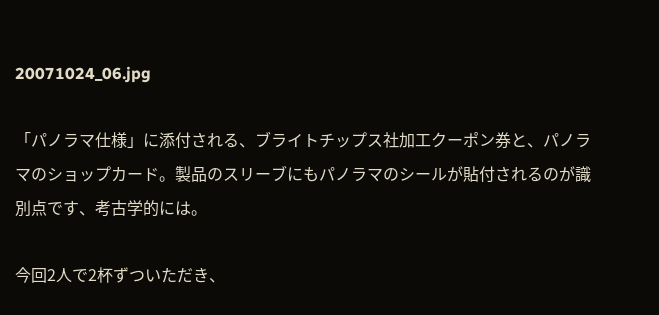20071024_06.jpg

「パノラマ仕様」に添付される、ブライトチップス社加工クーポン券と、パノラマのショップカード。製品のスリーブにもパノラマのシールが貼付されるのが識別点です、考古学的には。

今回2人で2杯ずついただき、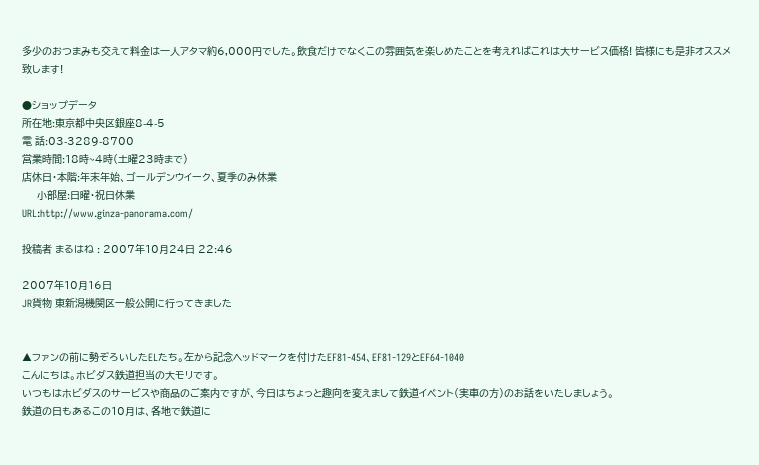多少のおつまみも交えて料金は一人アタマ約6,000円でした。飲食だけでなくこの雰囲気を楽しめたことを考えればこれは大サービス価格! 皆様にも是非オススメ致します!

●ショップデータ
所在地:東京都中央区銀座8-4-5
電 話:03-3289-8700
営業時間:18時~4時(土曜23時まで)
店休日・本階:年末年始、ゴールデンウイーク、夏季のみ休業
     小部屋:日曜・祝日休業
URL:http://www.ginza-panorama.com/

投稿者 まるはね : 2007年10月24日 22:46

2007年10月16日
JR貨物 東新潟機関区一般公開に行ってきました


▲ファンの前に勢ぞろいしたELたち。左から記念ヘッドマークを付けたEF81-454、EF81-129とEF64-1040
こんにちは。ホビダス鉄道担当の大モリです。
いつもはホビダスのサービスや商品のご案内ですが、今日はちょっと趣向を変えまして鉄道イベント(実車の方)のお話をいたしましょう。
鉄道の日もあるこの10月は、各地で鉄道に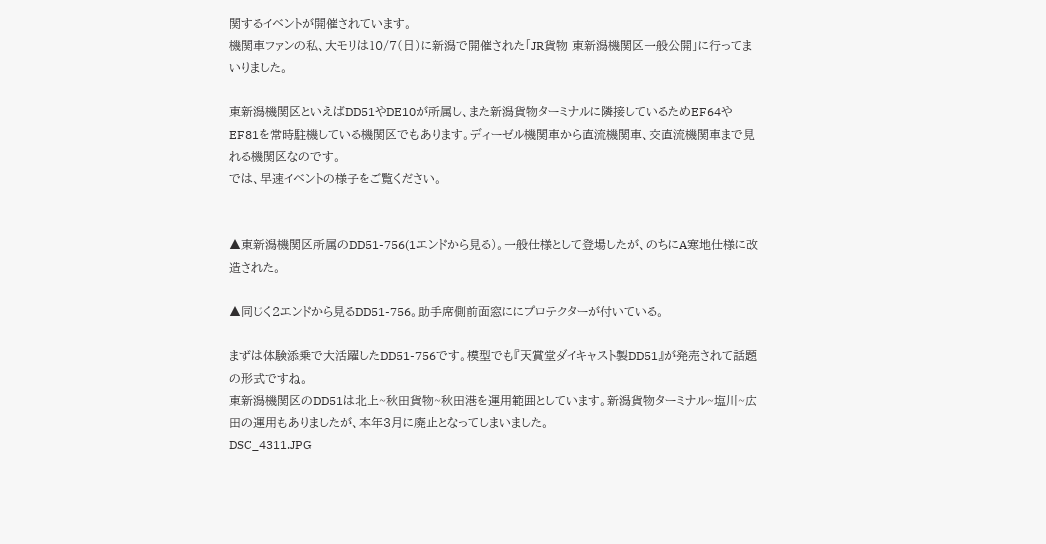関するイベントが開催されています。
機関車ファンの私、大モリは10/7(日)に新潟で開催された「JR貨物 東新潟機関区一般公開」に行ってまいりました。

東新潟機関区といえばDD51やDE10が所属し、また新潟貨物ターミナルに隣接しているためEF64やEF81を常時駐機している機関区でもあります。ディーゼル機関車から直流機関車、交直流機関車まで見れる機関区なのです。
では、早速イベントの様子をご覧ください。


▲東新潟機関区所属のDD51-756(1エンドから見る)。一般仕様として登場したが、のちにA寒地仕様に改造された。

▲同じく2エンドから見るDD51-756。助手席側前面窓ににプロテクターが付いている。

まずは体験添乗で大活躍したDD51-756です。模型でも『天賞堂ダイキャスト製DD51』が発売されて話題の形式ですね。
東新潟機関区のDD51は北上~秋田貨物~秋田港を運用範囲としています。新潟貨物ターミナル~塩川~広田の運用もありましたが、本年3月に廃止となってしまいました。
DSC_4311.JPG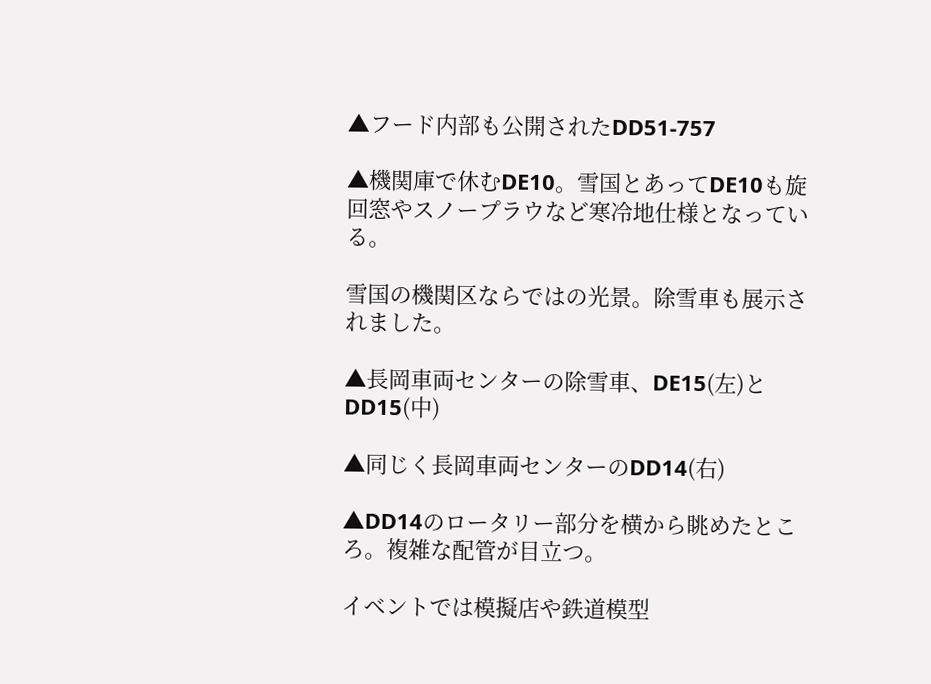▲フード内部も公開されたDD51-757

▲機関庫で休むDE10。雪国とあってDE10も旋回窓やスノープラウなど寒冷地仕様となっている。

雪国の機関区ならではの光景。除雪車も展示されました。

▲長岡車両センターの除雪車、DE15(左)とDD15(中)

▲同じく長岡車両センターのDD14(右)

▲DD14のロータリー部分を横から眺めたところ。複雑な配管が目立つ。

イベントでは模擬店や鉄道模型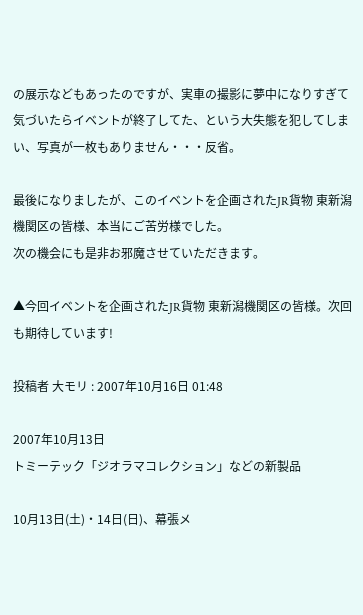の展示などもあったのですが、実車の撮影に夢中になりすぎて気づいたらイベントが終了してた、という大失態を犯してしまい、写真が一枚もありません・・・反省。

最後になりましたが、このイベントを企画されたJR貨物 東新潟機関区の皆様、本当にご苦労様でした。
次の機会にも是非お邪魔させていただきます。

▲今回イベントを企画されたJR貨物 東新潟機関区の皆様。次回も期待しています!

投稿者 大モリ : 2007年10月16日 01:48

2007年10月13日
トミーテック「ジオラマコレクション」などの新製品

10月13日(土)・14日(日)、幕張メ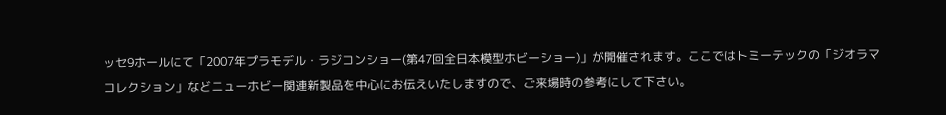ッセ9ホールにて「2007年プラモデル・ラジコンショー(第47回全日本模型ホビーショー)」が開催されます。ここではトミーテックの「ジオラマコレクション」などニューホビー関連新製品を中心にお伝えいたしますので、ご来場時の参考にして下さい。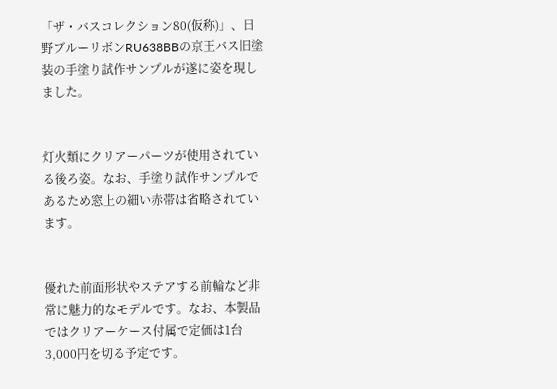「ザ・バスコレクション80(仮称)」、日野ブルーリボンRU638BBの京王バス旧塗装の手塗り試作サンプルが遂に姿を現しました。


灯火類にクリアーパーツが使用されている後ろ姿。なお、手塗り試作サンプルであるため窓上の細い赤帯は省略されています。


優れた前面形状やステアする前輪など非常に魅力的なモデルです。なお、本製品ではクリアーケース付属で定価は1台3,000円を切る予定です。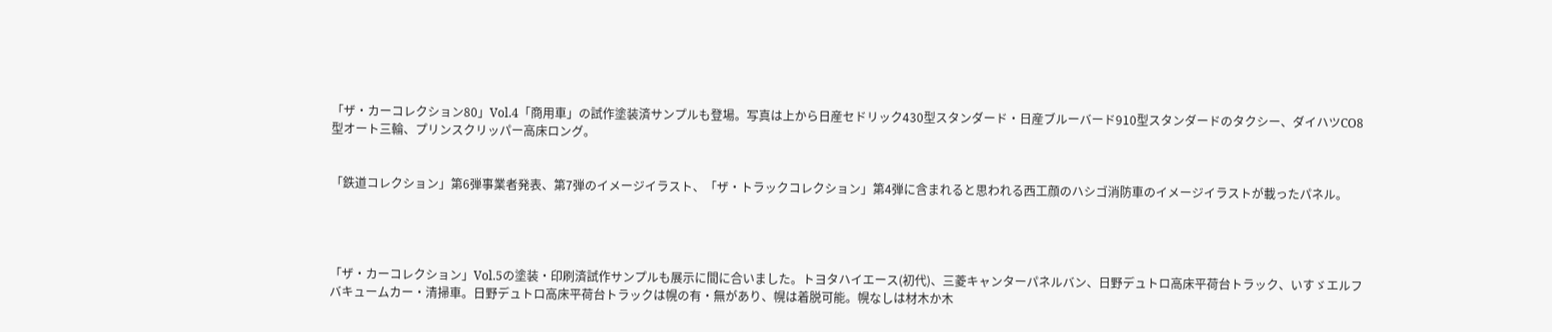「ザ・カーコレクション80」Vol.4「商用車」の試作塗装済サンプルも登場。写真は上から日産セドリック430型スタンダード・日産ブルーバード910型スタンダードのタクシー、ダイハツCO8型オート三輪、プリンスクリッパー高床ロング。


「鉄道コレクション」第6弾事業者発表、第7弾のイメージイラスト、「ザ・トラックコレクション」第4弾に含まれると思われる西工顔のハシゴ消防車のイメージイラストが載ったパネル。




「ザ・カーコレクション」Vol.5の塗装・印刷済試作サンプルも展示に間に合いました。トヨタハイエース(初代)、三菱キャンターパネルバン、日野デュトロ高床平荷台トラック、いすゞエルフバキュームカー・清掃車。日野デュトロ高床平荷台トラックは幌の有・無があり、幌は着脱可能。幌なしは材木か木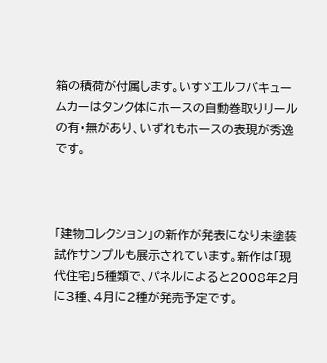箱の積荷が付属します。いすゞエルフバキュームカーはタンク体にホースの自動巻取りリールの有・無があり、いずれもホースの表現が秀逸です。



「建物コレクション」の新作が発表になり未塗装試作サンプルも展示されています。新作は「現代住宅」5種類で、パネルによると2008年2月に3種、4月に2種が発売予定です。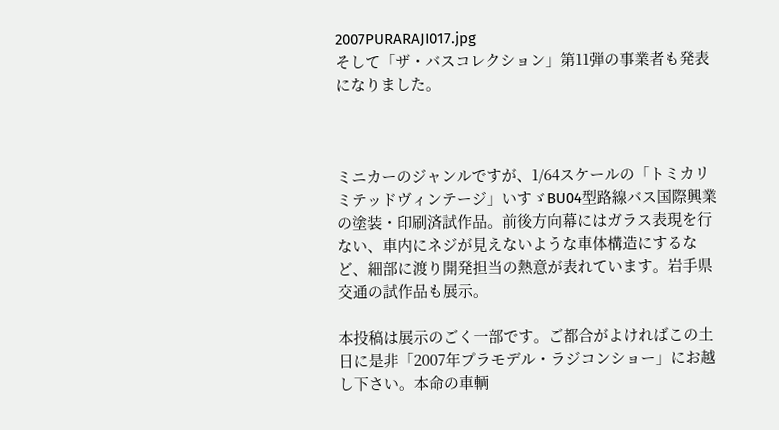2007PURARAJI017.jpg
そして「ザ・バスコレクション」第11弾の事業者も発表になりました。



ミニカーのジャンルですが、1/64スケールの「トミカリミテッドヴィンテージ」いすゞBU04型路線バス国際興業の塗装・印刷済試作品。前後方向幕にはガラス表現を行ない、車内にネジが見えないような車体構造にするなど、細部に渡り開発担当の熱意が表れています。岩手県交通の試作品も展示。

本投稿は展示のごく一部です。ご都合がよければこの土日に是非「2007年プラモデル・ラジコンショー」にお越し下さい。本命の車輌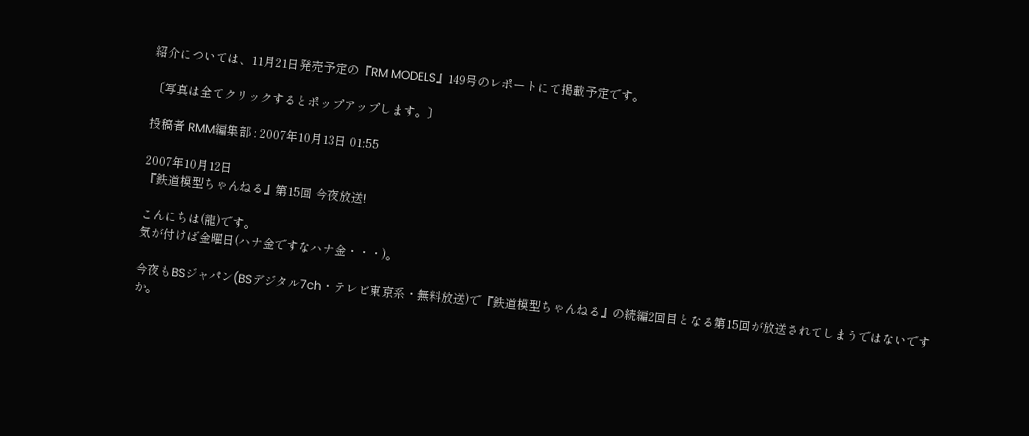紹介については、11月21日発売予定の『RM MODELS』149号のレポートにて掲載予定です。

〔写真は全てクリックするとポップアップします。〕

投稿者 RMM編集部 : 2007年10月13日 01:55

2007年10月12日
『鉄道模型ちゃんねる』第15回 今夜放送!

こんにちは(龍)です。
気が付けば金曜日(ハナ金ですなハナ金・・・)。

今夜もBSジャパン(BSデジタル7ch・テレビ東京系・無料放送)で『鉄道模型ちゃんねる』の続編2回目となる第15回が放送されてしまうではないですか。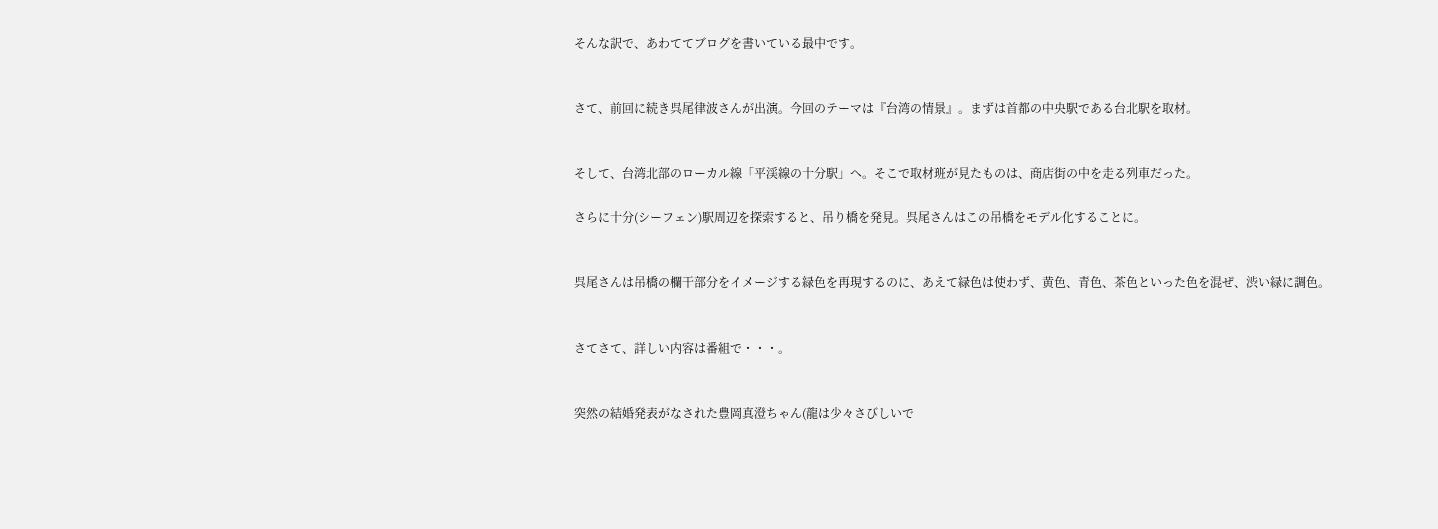そんな訳で、あわててブログを書いている最中です。


さて、前回に続き呉尾律波さんが出演。今回のテーマは『台湾の情景』。まずは首都の中央駅である台北駅を取材。


そして、台湾北部のローカル線「平渓線の十分駅」へ。そこで取材班が見たものは、商店街の中を走る列車だった。

さらに十分(シーフェン)駅周辺を探索すると、吊り橋を発見。呉尾さんはこの吊橋をモデル化することに。


呉尾さんは吊橋の欄干部分をイメージする緑色を再現するのに、あえて緑色は使わず、黄色、青色、茶色といった色を混ぜ、渋い緑に調色。


さてさて、詳しい内容は番組で・・・。


突然の結婚発表がなされた豊岡真澄ちゃん(龍は少々さびしいで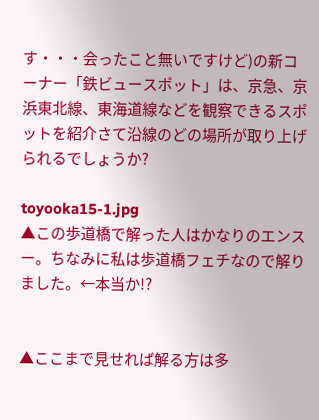す・・・会ったこと無いですけど)の新コーナー「鉄ビュースポット」は、京急、京浜東北線、東海道線などを観察できるスポットを紹介さて沿線のどの場所が取り上げられるでしょうか?

toyooka15-1.jpg
▲この歩道橋で解った人はかなりのエンスー。ちなみに私は歩道橋フェチなので解りました。←本当か!?


▲ここまで見せれば解る方は多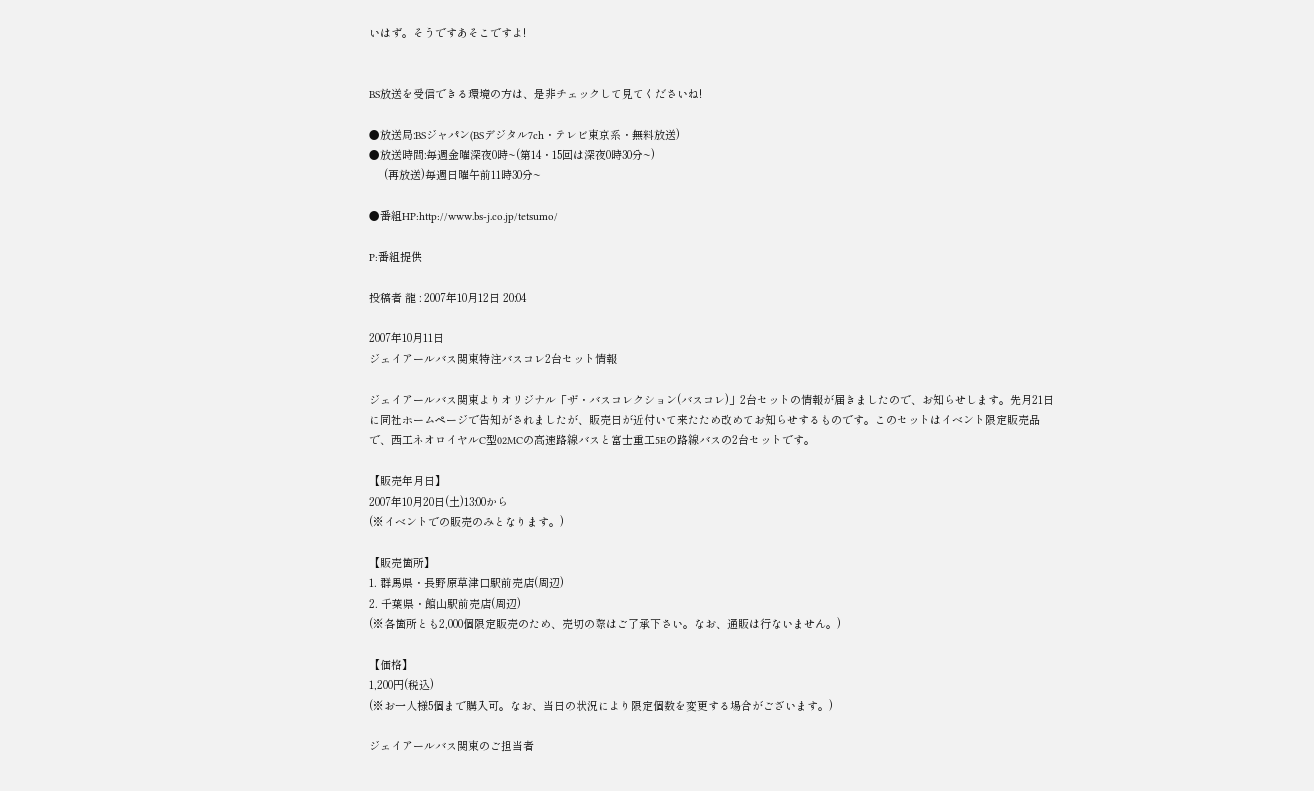いはず。そうですあそこですよ!


BS放送を受信できる環境の方は、是非チェックして見てくださいね!

●放送局:BSジャパン(BSデジタル7ch・テレビ東京系・無料放送)
●放送時間:毎週金曜深夜0時~(第14・15回は深夜0時30分~)
     (再放送)毎週日曜午前11時30分~

●番組HP:http://www.bs-j.co.jp/tetsumo/

P:番組提供

投稿者 龍 : 2007年10月12日 20:04

2007年10月11日
ジェイアールバス関東特注バスコレ2台セット情報

ジェイアールバス関東よりオリジナル「ザ・バスコレクション(バスコレ)」2台セットの情報が届きましたので、お知らせします。先月21日に同社ホームページで告知がされましたが、販売日が近付いて来たため改めてお知らせするものです。このセットはイベント限定販売品で、西工ネオロイヤルC型02MCの高速路線バスと富士重工5Eの路線バスの2台セットです。

【販売年月日】
2007年10月20日(土)13:00から
(※イベントでの販売のみとなります。)

【販売箇所】
1. 群馬県・長野原草津口駅前売店(周辺)
2. 千葉県・館山駅前売店(周辺)
(※各箇所とも2,000個限定販売のため、売切の際はご了承下さい。なお、通販は行ないません。)

【価格】
1,200円(税込)
(※お一人様5個まで購入可。なお、当日の状況により限定個数を変更する場合がございます。)

ジェイアールバス関東のご担当者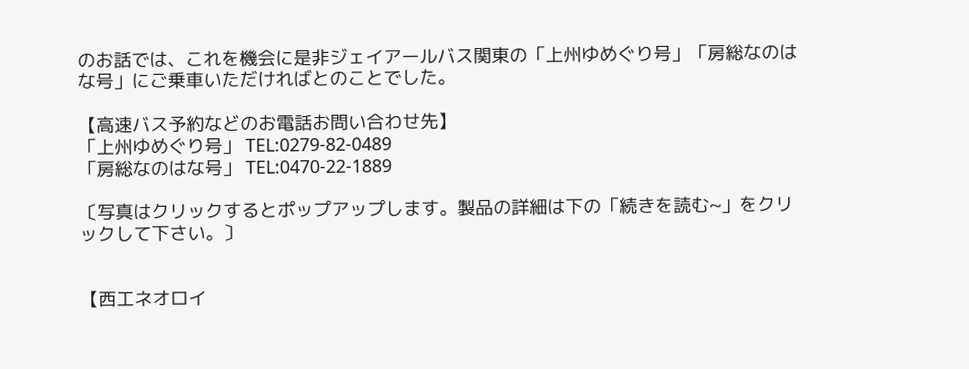のお話では、これを機会に是非ジェイアールバス関東の「上州ゆめぐり号」「房総なのはな号」にご乗車いただければとのことでした。

【高速バス予約などのお電話お問い合わせ先】
「上州ゆめぐり号」 TEL:0279-82-0489
「房総なのはな号」 TEL:0470-22-1889

〔写真はクリックするとポップアップします。製品の詳細は下の「続きを読む~」をクリックして下さい。〕


【西工ネオロイ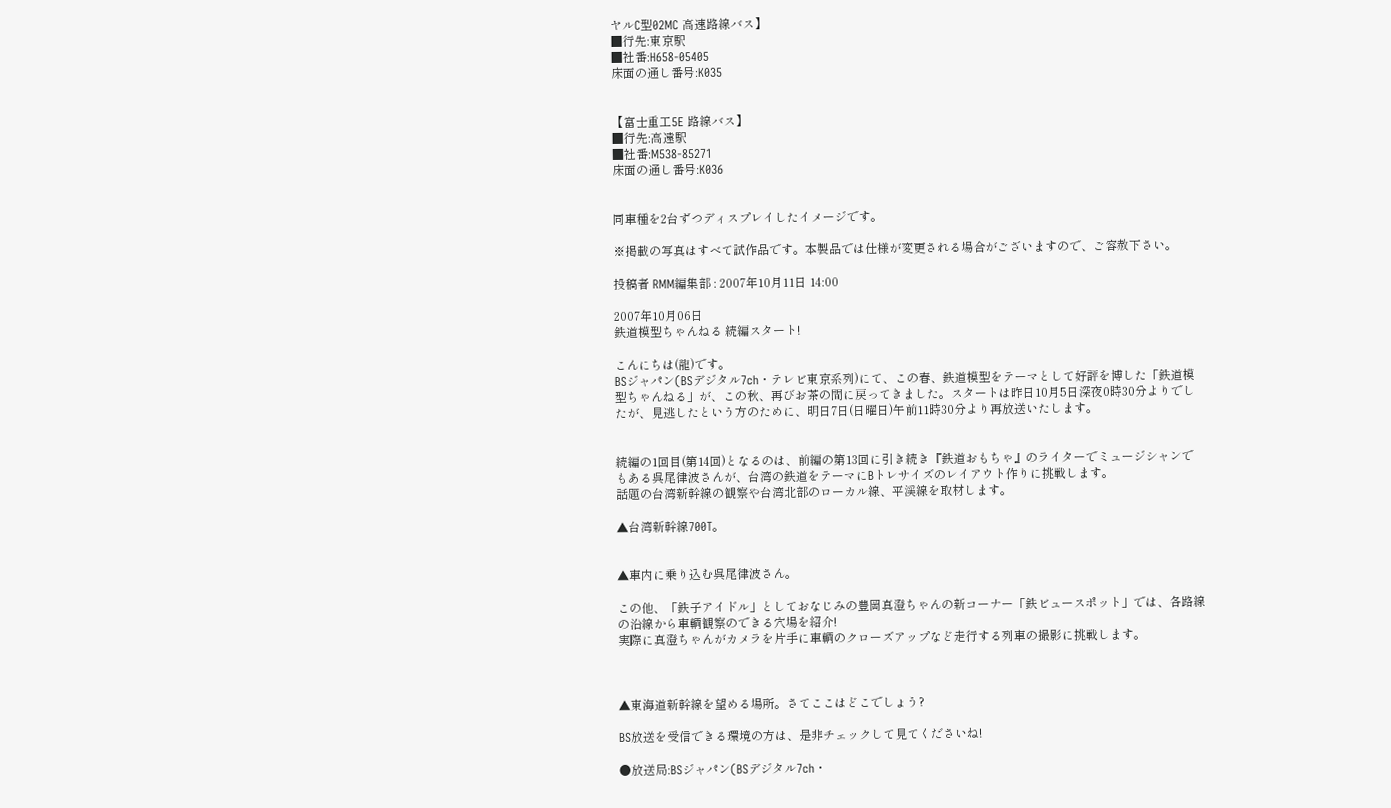ヤルC型02MC 高速路線バス】
■行先:東京駅
■社番:H658-05405
床面の通し番号:K035


【富士重工5E 路線バス】
■行先:高遠駅
■社番:M538-85271
床面の通し番号:K036


同車種を2台ずつディスプレイしたイメージです。

※掲載の写真はすべて試作品です。本製品では仕様が変更される場合がございますので、ご容赦下さい。

投稿者 RMM編集部 : 2007年10月11日 14:00

2007年10月06日
鉄道模型ちゃんねる 続編スタート!

こんにちは(龍)です。
BSジャパン(BSデジタル7ch・テレビ東京系列)にて、この春、鉄道模型をテーマとして好評を博した「鉄道模型ちゃんねる」が、この秋、再びお茶の間に戻ってきました。スタートは昨日10月5日深夜0時30分よりでしたが、見逃したという方のために、明日7日(日曜日)午前11時30分より再放送いたします。


続編の1回目(第14回)となるのは、前編の第13回に引き続き『鉄道おもちゃ』のライターでミュージシャンでもある呉尾律波さんが、台湾の鉄道をテーマにBトレサイズのレイアウト作りに挑戦します。
話題の台湾新幹線の観察や台湾北部のローカル線、平渓線を取材します。

▲台湾新幹線700T。


▲車内に乗り込む呉尾律波さん。

この他、「鉄子アイドル」としておなじみの豊岡真澄ちゃんの新コーナー「鉄ビュースポット」では、各路線の沿線から車輌観察のできる穴場を紹介!
実際に真澄ちゃんがカメラを片手に車輌のクローズアップなど走行する列車の撮影に挑戦します。



▲東海道新幹線を望める場所。さてここはどこでしょう?

BS放送を受信できる環境の方は、是非チェックして見てくださいね!

●放送局:BSジャパン(BSデジタル7ch・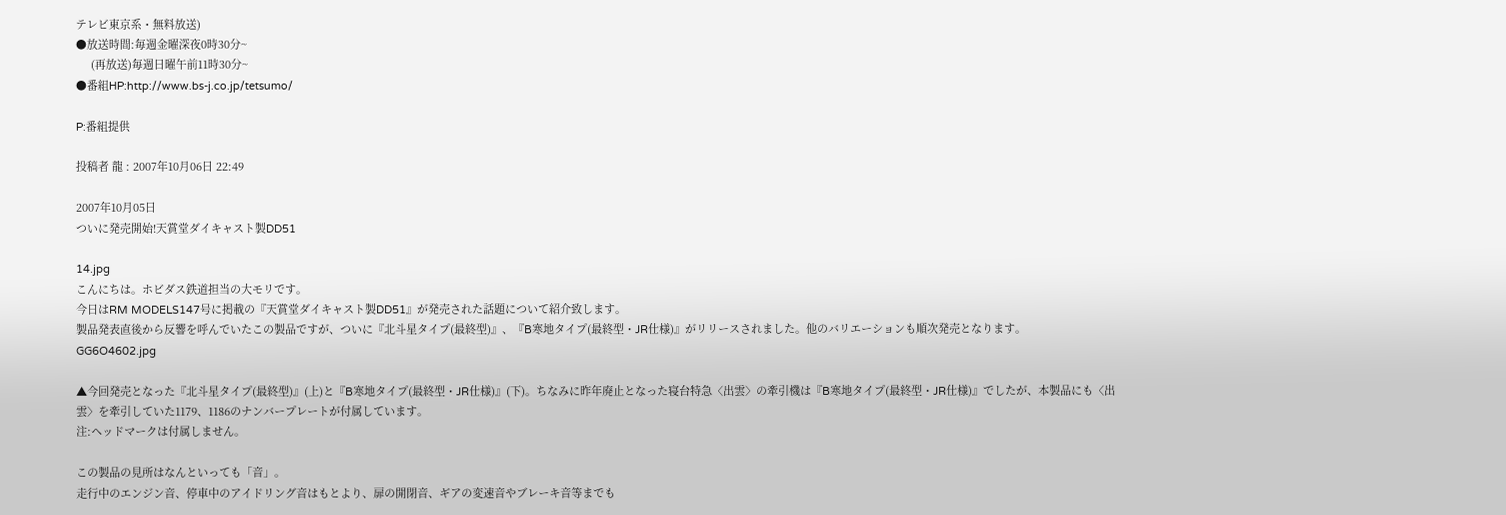テレビ東京系・無料放送)
●放送時間:毎週金曜深夜0時30分~
     (再放送)毎週日曜午前11時30分~
●番組HP:http://www.bs-j.co.jp/tetsumo/

P:番組提供

投稿者 龍 : 2007年10月06日 22:49

2007年10月05日
ついに発売開始!天賞堂ダイキャスト製DD51

14.jpg
こんにちは。ホビダス鉄道担当の大モリです。
今日はRM MODELS147号に掲載の『天賞堂ダイキャスト製DD51』が発売された話題について紹介致します。
製品発表直後から反響を呼んでいたこの製品ですが、ついに『北斗星タイプ(最終型)』、『B寒地タイプ(最終型・JR仕様)』がリリースされました。他のバリエーションも順次発売となります。
GG6O4602.jpg

▲今回発売となった『北斗星タイプ(最終型)』(上)と『B寒地タイプ(最終型・JR仕様)』(下)。ちなみに昨年廃止となった寝台特急〈出雲〉の牽引機は『B寒地タイプ(最終型・JR仕様)』でしたが、本製品にも〈出雲〉を牽引していた1179、1186のナンバープレートが付属しています。
注:ヘッドマークは付属しません。

この製品の見所はなんといっても「音」。
走行中のエンジン音、停車中のアイドリング音はもとより、扉の開閉音、ギアの変速音やブレーキ音等までも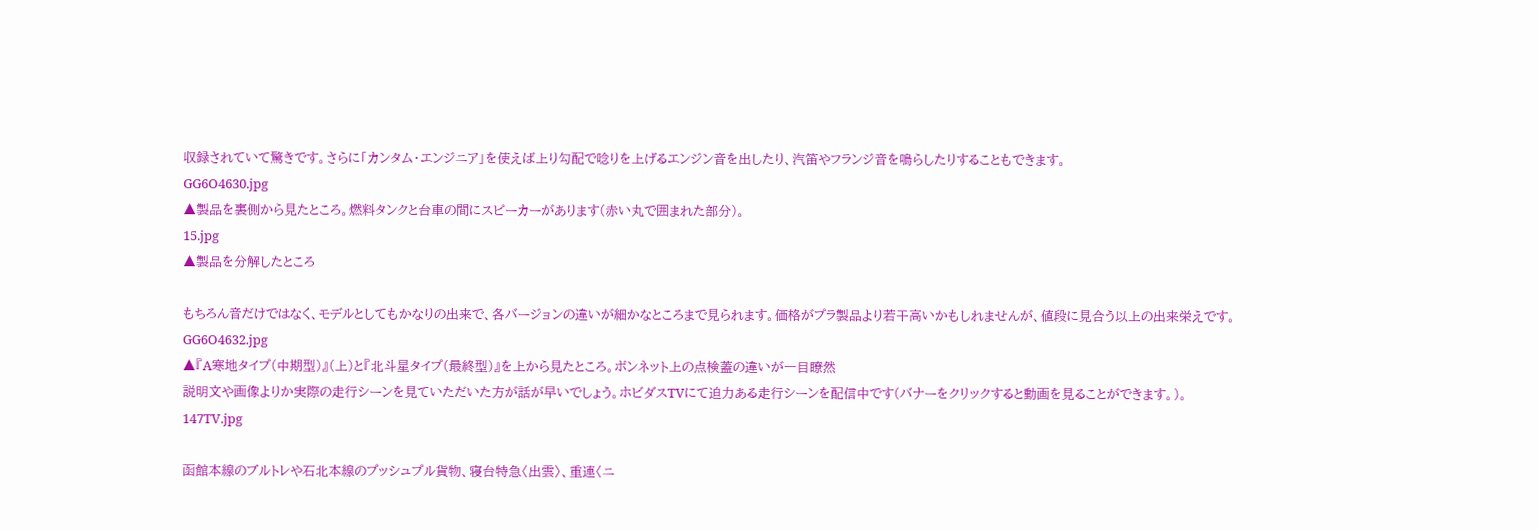収録されていて驚きです。さらに「カンタム・エンジニア」を使えば上り勾配で唸りを上げるエンジン音を出したり、汽笛やフランジ音を鳴らしたりすることもできます。
GG6O4630.jpg
▲製品を裏側から見たところ。燃料タンクと台車の間にスピーカーがあります(赤い丸で囲まれた部分)。
15.jpg
▲製品を分解したところ

もちろん音だけではなく、モデルとしてもかなりの出来で、各バージョンの違いが細かなところまで見られます。価格がプラ製品より若干高いかもしれませんが、値段に見合う以上の出来栄えです。
GG6O4632.jpg
▲『A寒地タイプ(中期型)』(上)と『北斗星タイプ(最終型)』を上から見たところ。ボンネット上の点検蓋の違いが一目瞭然
説明文や画像よりか実際の走行シーンを見ていただいた方が話が早いでしょう。ホビダスTVにて迫力ある走行シーンを配信中です(バナーをクリックすると動画を見ることができます。)。
147TV.jpg

函館本線のブルトレや石北本線のプッシュプル貨物、寝台特急〈出雲〉、重連〈ニ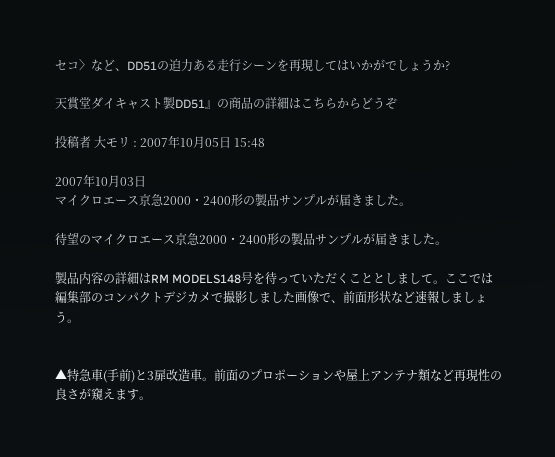セコ〉など、DD51の迫力ある走行シーンを再現してはいかがでしょうか?

天賞堂ダイキャスト製DD51』の商品の詳細はこちらからどうぞ

投稿者 大モリ : 2007年10月05日 15:48

2007年10月03日
マイクロエース京急2000・2400形の製品サンプルが届きました。

待望のマイクロエース京急2000・2400形の製品サンプルが届きました。

製品内容の詳細はRM MODELS148号を待っていただくこととしまして。ここでは編集部のコンパクトデジカメで撮影しました画像で、前面形状など速報しましょう。


▲特急車(手前)と3扉改造車。前面のプロポーションや屋上アンテナ類など再現性の良さが窺えます。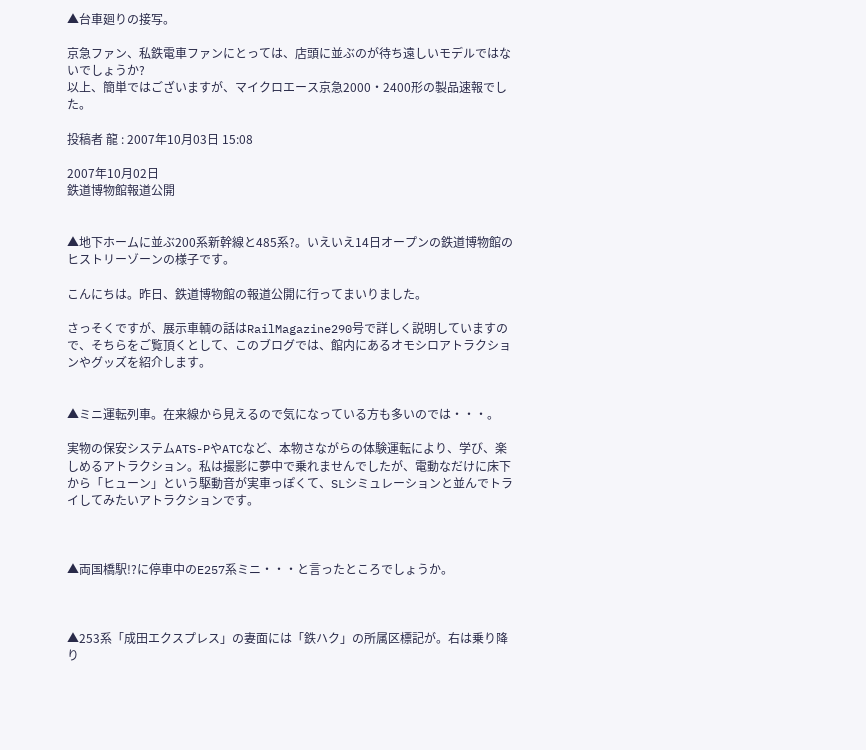▲台車廻りの接写。

京急ファン、私鉄電車ファンにとっては、店頭に並ぶのが待ち遠しいモデルではないでしょうか?
以上、簡単ではございますが、マイクロエース京急2000・2400形の製品速報でした。

投稿者 龍 : 2007年10月03日 15:08

2007年10月02日
鉄道博物館報道公開


▲地下ホームに並ぶ200系新幹線と485系?。いえいえ14日オープンの鉄道博物館のヒストリーゾーンの様子です。

こんにちは。昨日、鉄道博物館の報道公開に行ってまいりました。

さっそくですが、展示車輌の話はRailMagazine290号で詳しく説明していますので、そちらをご覧頂くとして、このブログでは、館内にあるオモシロアトラクションやグッズを紹介します。


▲ミニ運転列車。在来線から見えるので気になっている方も多いのでは・・・。

実物の保安システムATS-PやATCなど、本物さながらの体験運転により、学び、楽しめるアトラクション。私は撮影に夢中で乗れませんでしたが、電動なだけに床下から「ヒューン」という駆動音が実車っぽくて、SLシミュレーションと並んでトライしてみたいアトラクションです。



▲両国橋駅!?に停車中のE257系ミニ・・・と言ったところでしょうか。



▲253系「成田エクスプレス」の妻面には「鉄ハク」の所属区標記が。右は乗り降り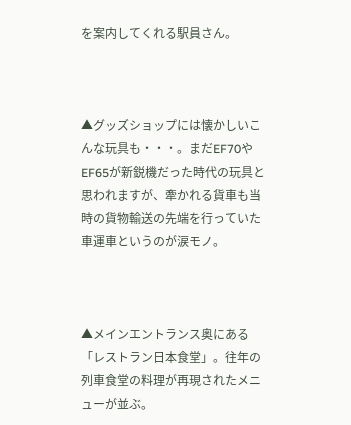を案内してくれる駅員さん。



▲グッズショップには懐かしいこんな玩具も・・・。まだEF70やEF65が新鋭機だった時代の玩具と思われますが、牽かれる貨車も当時の貨物輸送の先端を行っていた車運車というのが涙モノ。



▲メインエントランス奥にある「レストラン日本食堂」。往年の列車食堂の料理が再現されたメニューが並ぶ。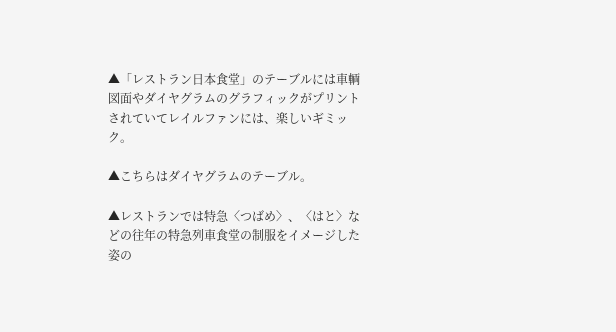▲「レストラン日本食堂」のテーブルには車輌図面やダイヤグラムのグラフィックがプリントされていてレイルファンには、楽しいギミック。

▲こちらはダイヤグラムのテーブル。

▲レストランでは特急〈つばめ〉、〈はと〉などの往年の特急列車食堂の制服をイメージした姿の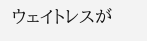ウェイトレスが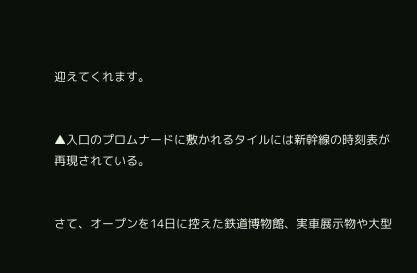迎えてくれます。


▲入口のプロムナードに敷かれるタイルには新幹線の時刻表が再現されている。


さて、オープンを14日に控えた鉄道博物館、実車展示物や大型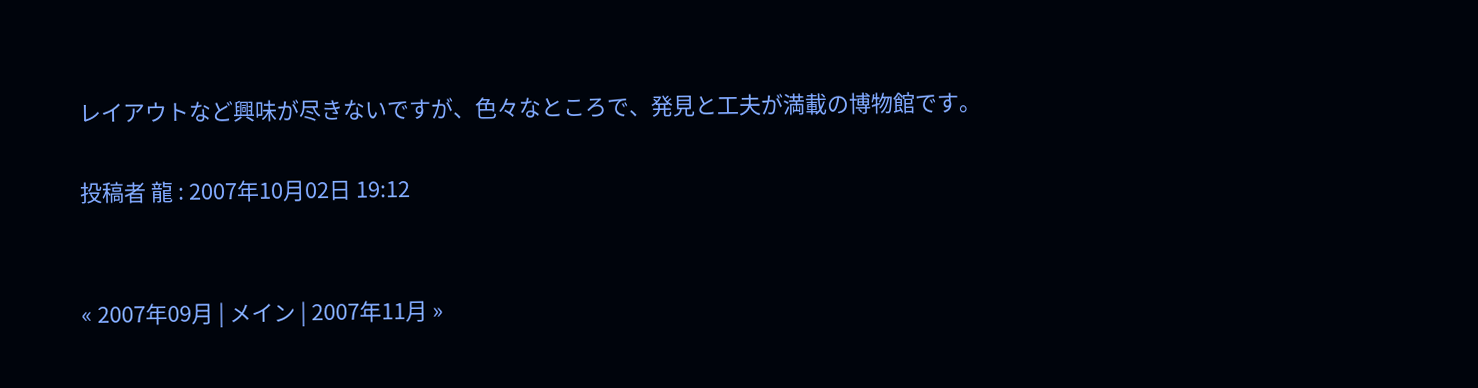レイアウトなど興味が尽きないですが、色々なところで、発見と工夫が満載の博物館です。

投稿者 龍 : 2007年10月02日 19:12


« 2007年09月 | メイン | 2007年11月 »